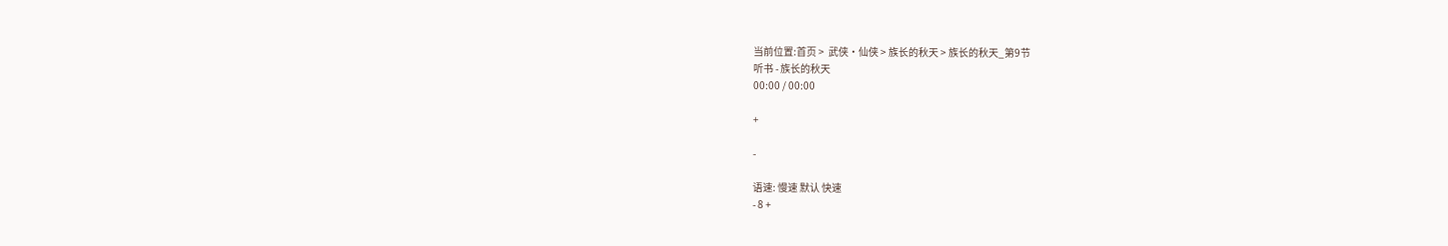当前位置:首页 >  武侠·仙侠 > 族长的秋天 > 族长的秋天_第9节
听书 - 族长的秋天
00:00 / 00:00

+

-

语速: 慢速 默认 快速
- 8 +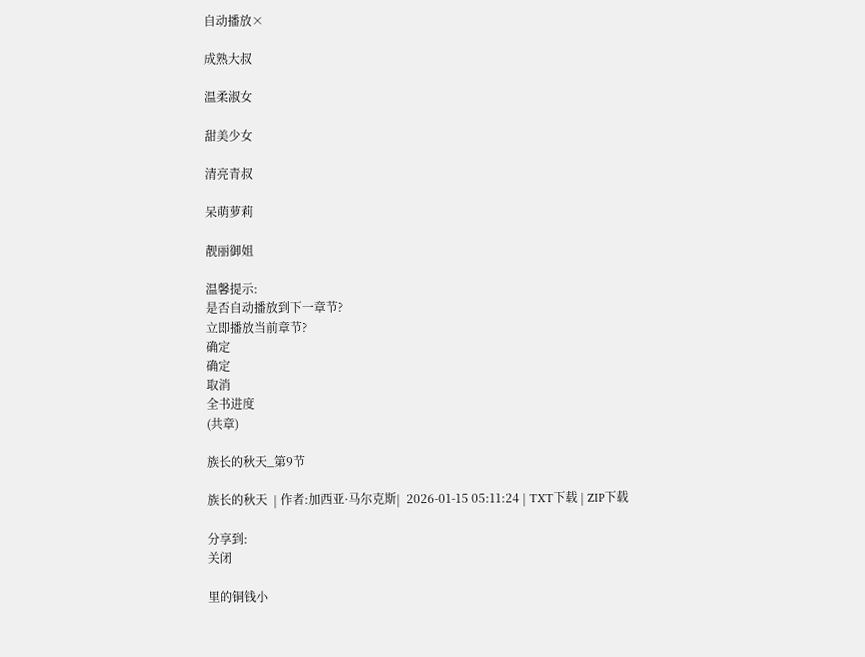自动播放×

成熟大叔

温柔淑女

甜美少女

清亮青叔

呆萌萝莉

靓丽御姐

温馨提示:
是否自动播放到下一章节?
立即播放当前章节?
确定
确定
取消
全书进度
(共章)

族长的秋天_第9节

族长的秋天  | 作者:加西亚·马尔克斯|  2026-01-15 05:11:24 | TXT下载 | ZIP下载

分享到:
关闭

里的铜钱小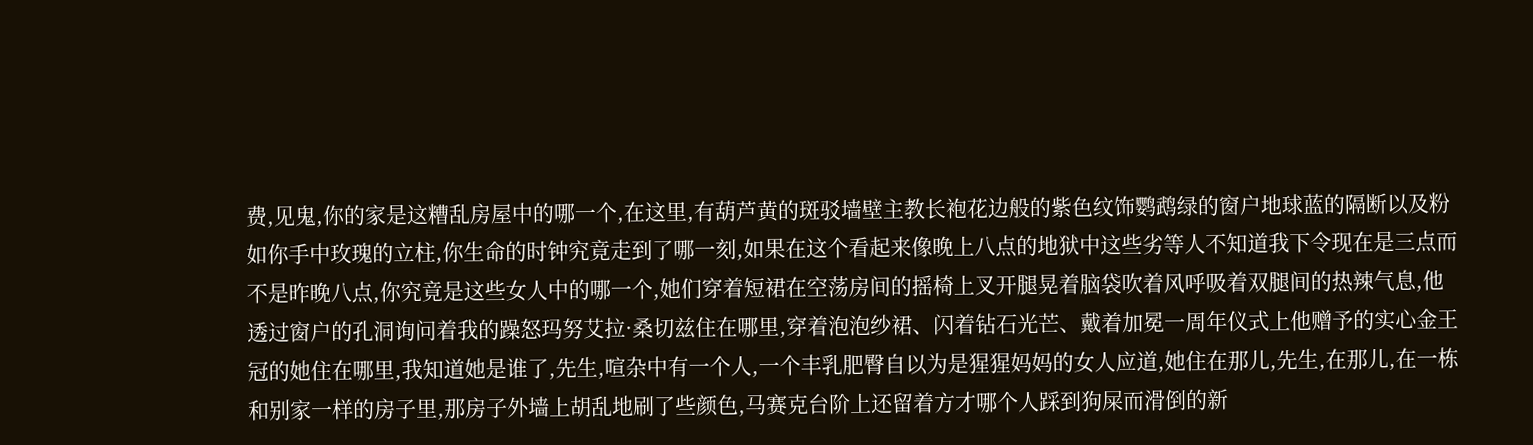费,见鬼,你的家是这糟乱房屋中的哪一个,在这里,有葫芦黄的斑驳墙壁主教长袍花边般的紫色纹饰鹦鹉绿的窗户地球蓝的隔断以及粉如你手中玫瑰的立柱,你生命的时钟究竟走到了哪一刻,如果在这个看起来像晚上八点的地狱中这些劣等人不知道我下令现在是三点而不是昨晚八点,你究竟是这些女人中的哪一个,她们穿着短裙在空荡房间的摇椅上叉开腿晃着脑袋吹着风呼吸着双腿间的热辣气息,他透过窗户的孔洞询问着我的躁怒玛努艾拉·桑切兹住在哪里,穿着泡泡纱裙、闪着钻石光芒、戴着加冕一周年仪式上他赠予的实心金王冠的她住在哪里,我知道她是谁了,先生,喧杂中有一个人,一个丰乳肥臀自以为是猩猩妈妈的女人应道,她住在那儿,先生,在那儿,在一栋和别家一样的房子里,那房子外墙上胡乱地刷了些颜色,马赛克台阶上还留着方才哪个人踩到狗屎而滑倒的新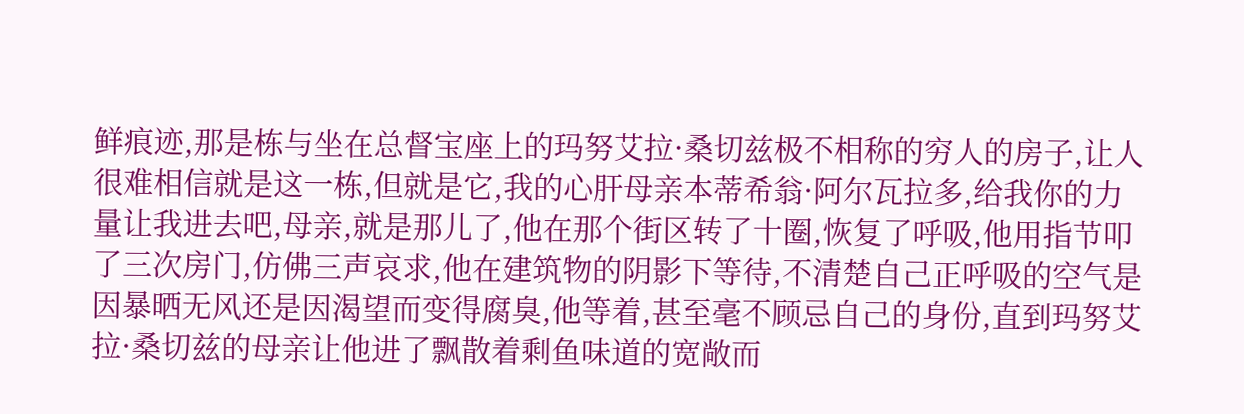鲜痕迹,那是栋与坐在总督宝座上的玛努艾拉·桑切兹极不相称的穷人的房子,让人很难相信就是这一栋,但就是它,我的心肝母亲本蒂希翁·阿尔瓦拉多,给我你的力量让我进去吧,母亲,就是那儿了,他在那个街区转了十圈,恢复了呼吸,他用指节叩了三次房门,仿佛三声哀求,他在建筑物的阴影下等待,不清楚自己正呼吸的空气是因暴晒无风还是因渴望而变得腐臭,他等着,甚至毫不顾忌自己的身份,直到玛努艾拉·桑切兹的母亲让他进了飘散着剩鱼味道的宽敞而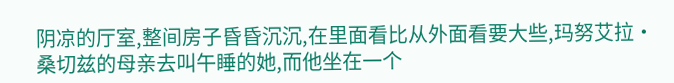阴凉的厅室,整间房子昏昏沉沉,在里面看比从外面看要大些,玛努艾拉·桑切兹的母亲去叫午睡的她,而他坐在一个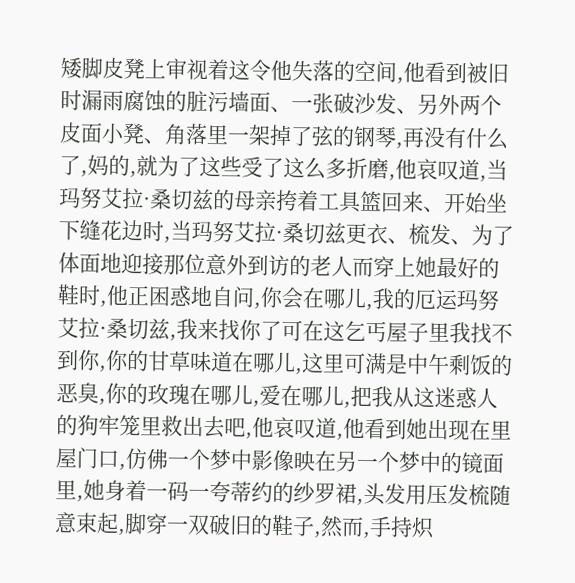矮脚皮凳上审视着这令他失落的空间,他看到被旧时漏雨腐蚀的脏污墙面、一张破沙发、另外两个皮面小凳、角落里一架掉了弦的钢琴,再没有什么了,妈的,就为了这些受了这么多折磨,他哀叹道,当玛努艾拉·桑切兹的母亲挎着工具篮回来、开始坐下缝花边时,当玛努艾拉·桑切兹更衣、梳发、为了体面地迎接那位意外到访的老人而穿上她最好的鞋时,他正困惑地自问,你会在哪儿,我的厄运玛努艾拉·桑切兹,我来找你了可在这乞丐屋子里我找不到你,你的甘草味道在哪儿,这里可满是中午剩饭的恶臭,你的玫瑰在哪儿,爱在哪儿,把我从这迷惑人的狗牢笼里救出去吧,他哀叹道,他看到她出现在里屋门口,仿佛一个梦中影像映在另一个梦中的镜面里,她身着一码一夸蒂约的纱罗裙,头发用压发梳随意束起,脚穿一双破旧的鞋子,然而,手持炽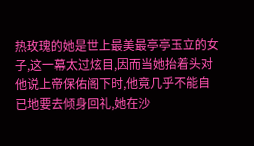热玫瑰的她是世上最美最亭亭玉立的女子,这一幕太过炫目,因而当她抬着头对他说上帝保佑阁下时,他竟几乎不能自已地要去倾身回礼,她在沙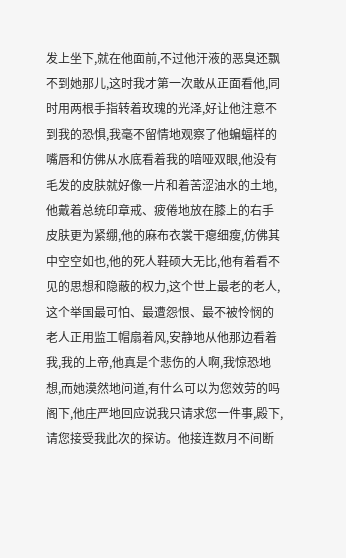发上坐下,就在他面前,不过他汗液的恶臭还飘不到她那儿,这时我才第一次敢从正面看他,同时用两根手指转着玫瑰的光泽,好让他注意不到我的恐惧,我毫不留情地观察了他蝙蝠样的嘴唇和仿佛从水底看着我的喑哑双眼,他没有毛发的皮肤就好像一片和着苦涩油水的土地,他戴着总统印章戒、疲倦地放在膝上的右手皮肤更为紧绷,他的麻布衣裳干瘪细瘦,仿佛其中空空如也,他的死人鞋硕大无比,他有着看不见的思想和隐蔽的权力,这个世上最老的老人,这个举国最可怕、最遭怨恨、最不被怜悯的老人正用监工帽扇着风,安静地从他那边看着我,我的上帝,他真是个悲伤的人啊,我惊恐地想,而她漠然地问道,有什么可以为您效劳的吗阁下,他庄严地回应说我只请求您一件事,殿下,请您接受我此次的探访。他接连数月不间断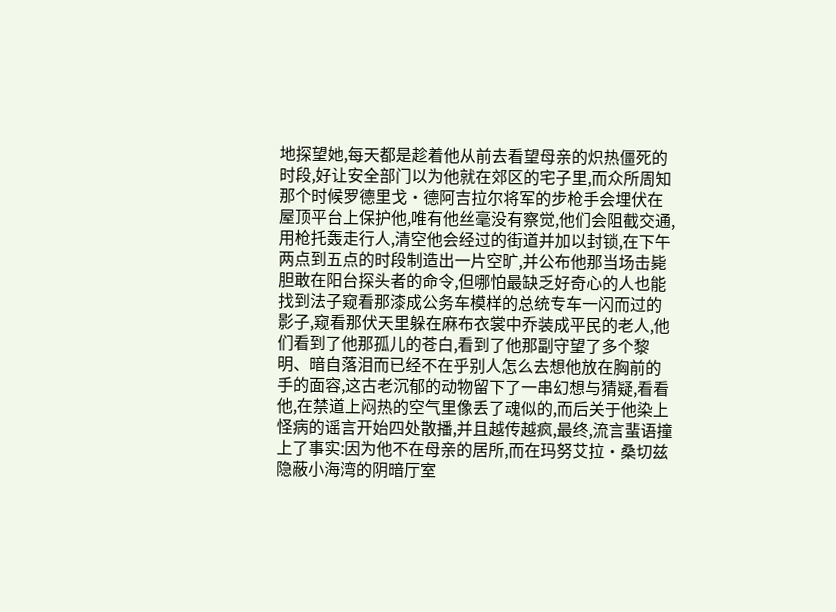地探望她,每天都是趁着他从前去看望母亲的炽热僵死的时段,好让安全部门以为他就在郊区的宅子里,而众所周知那个时候罗德里戈·德阿吉拉尔将军的步枪手会埋伏在屋顶平台上保护他,唯有他丝毫没有察觉,他们会阻截交通,用枪托轰走行人,清空他会经过的街道并加以封锁,在下午两点到五点的时段制造出一片空旷,并公布他那当场击毙胆敢在阳台探头者的命令,但哪怕最缺乏好奇心的人也能找到法子窥看那漆成公务车模样的总统专车一闪而过的影子,窥看那伏天里躲在麻布衣裳中乔装成平民的老人,他们看到了他那孤儿的苍白,看到了他那副守望了多个黎明、暗自落泪而已经不在乎别人怎么去想他放在胸前的手的面容,这古老沉郁的动物留下了一串幻想与猜疑,看看他,在禁道上闷热的空气里像丢了魂似的,而后关于他染上怪病的谣言开始四处散播,并且越传越疯,最终,流言蜚语撞上了事实:因为他不在母亲的居所,而在玛努艾拉·桑切兹隐蔽小海湾的阴暗厅室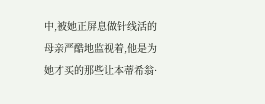中,被她正屏息做针线活的母亲严酷地监视着,他是为她才买的那些让本蒂希翁·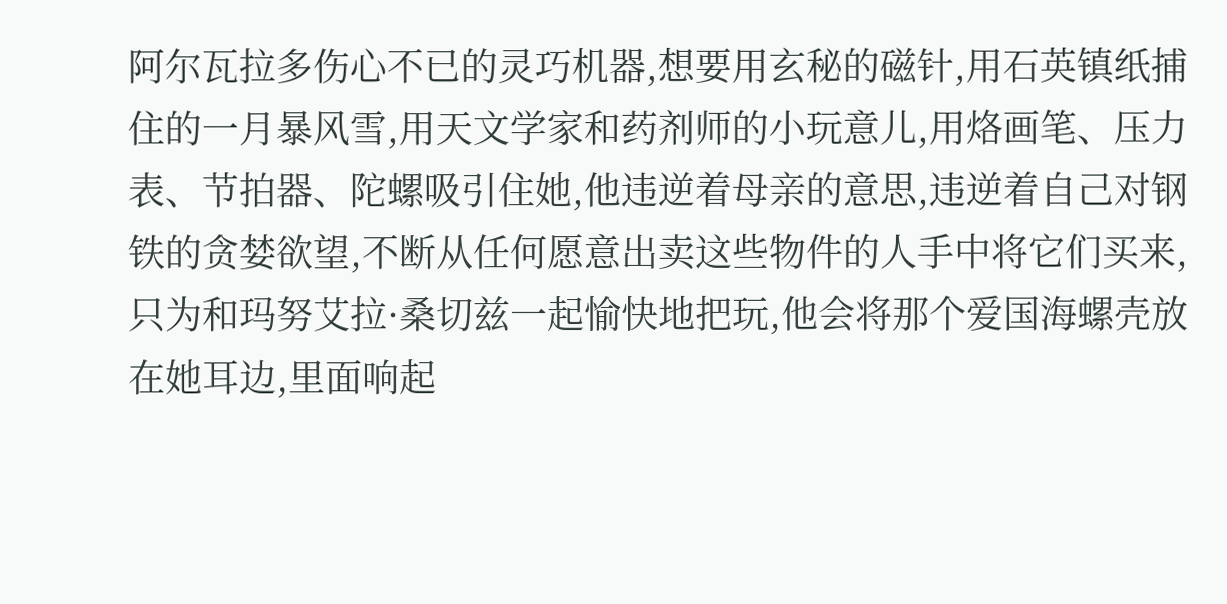阿尔瓦拉多伤心不已的灵巧机器,想要用玄秘的磁针,用石英镇纸捕住的一月暴风雪,用天文学家和药剂师的小玩意儿,用烙画笔、压力表、节拍器、陀螺吸引住她,他违逆着母亲的意思,违逆着自己对钢铁的贪婪欲望,不断从任何愿意出卖这些物件的人手中将它们买来,只为和玛努艾拉·桑切兹一起愉快地把玩,他会将那个爱国海螺壳放在她耳边,里面响起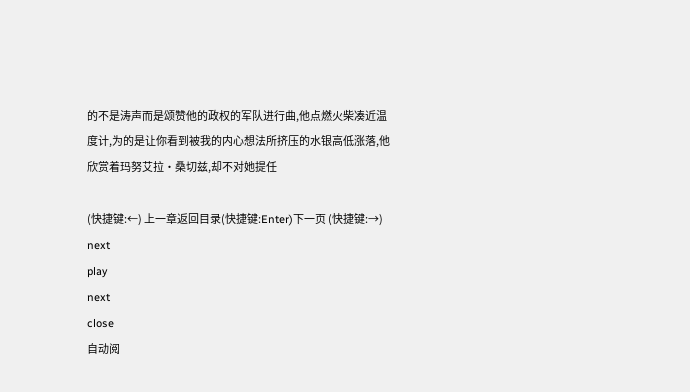的不是涛声而是颂赞他的政权的军队进行曲,他点燃火柴凑近温度计,为的是让你看到被我的内心想法所挤压的水银高低涨落,他欣赏着玛努艾拉·桑切兹,却不对她提任

(快捷键:←) 上一章返回目录(快捷键:Enter)下一页 (快捷键:→)
next
play
next
close
自动阅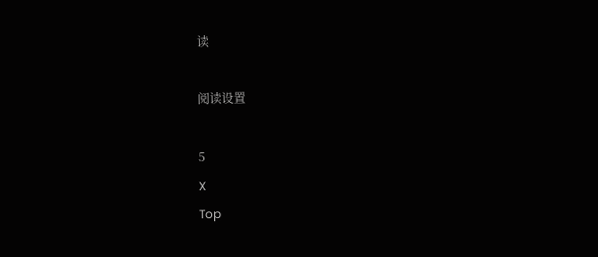读

阅读设置

5
X
Top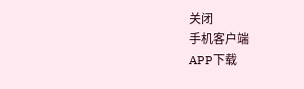关闭
手机客户端
APP下载